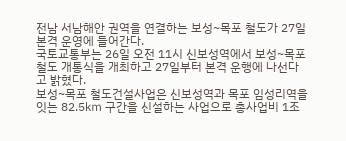전남 서남해안 권역을 연결하는 보성~목포 철도가 27일 본격 운영에 들어간다.
국토교통부는 26일 오전 11시 신보성역에서 보성~목포 철도 개통식을 개최하고 27일부터 본격 운행에 나선다고 밝혔다.
보성~목포 철도건설사업은 신보성역과 목포 임성리역을 잇는 82.5㎞ 구간을 신설하는 사업으로 총사업비 1조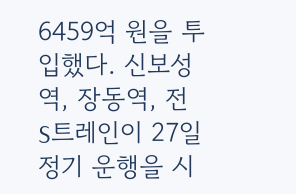6459억 원을 투입했다. 신보성역, 장동역, 전
S트레인이 27일 정기 운행을 시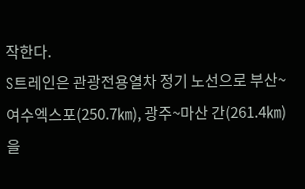작한다.
S트레인은 관광전용열차 정기 노선으로 부산~여수엑스포(250.7㎞), 광주~마산 간(261.4㎞)을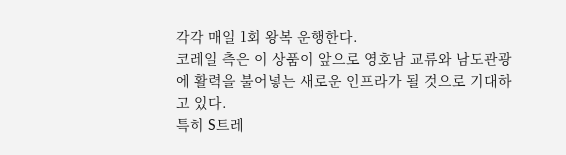각각 매일 1회 왕복 운행한다.
코레일 측은 이 상품이 앞으로 영호남 교류와 남도관광에 활력을 불어넣는 새로운 인프라가 될 것으로 기대하고 있다.
특히 S트레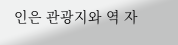인은 관광지와 역 자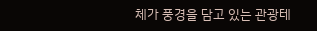체가 풍경을 담고 있는 관광테